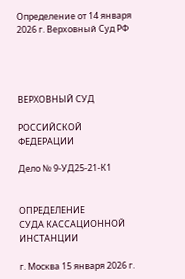Определение от 14 января 2026 г. Верховный Суд РФ




ВЕРХОВНЫЙ СУД

РОССИЙСКОЙ ФЕДЕРАЦИИ

Дело № 9-УД25-21-К1


ОПРЕДЕЛЕНИЕ
СУДА КАССАЦИОННОЙ ИНСТАНЦИИ

г. Москва 15 января 2026 г.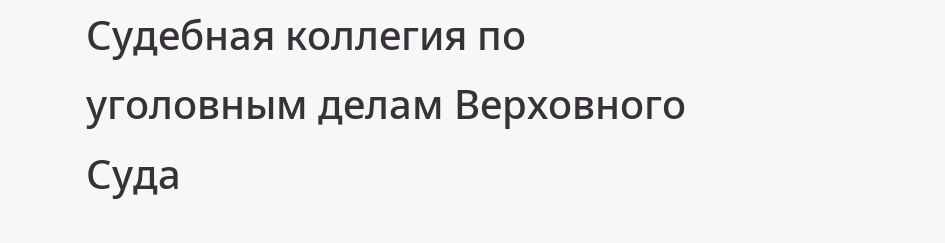Судебная коллегия по уголовным делам Верховного Суда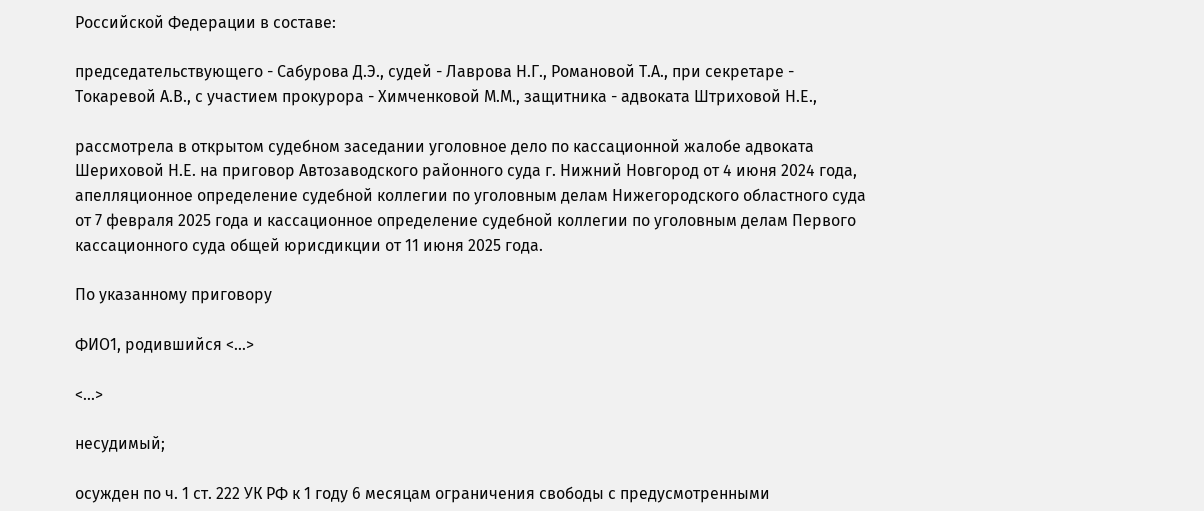Российской Федерации в составе:

председательствующего - Сабурова Д.Э., судей - Лаврова Н.Г., Романовой Т.А., при секретаре - Токаревой А.В., с участием прокурора - Химченковой М.М., защитника - адвоката Штриховой Н.Е.,

рассмотрела в открытом судебном заседании уголовное дело по кассационной жалобе адвоката Шериховой Н.Е. на приговор Автозаводского районного суда г. Нижний Новгород от 4 июня 2024 года, апелляционное определение судебной коллегии по уголовным делам Нижегородского областного суда от 7 февраля 2025 года и кассационное определение судебной коллегии по уголовным делам Первого кассационного суда общей юрисдикции от 11 июня 2025 года.

По указанному приговору

ФИО1, родившийся <...>

<...>

несудимый;

осужден по ч. 1 ст. 222 УК РФ к 1 году 6 месяцам ограничения свободы с предусмотренными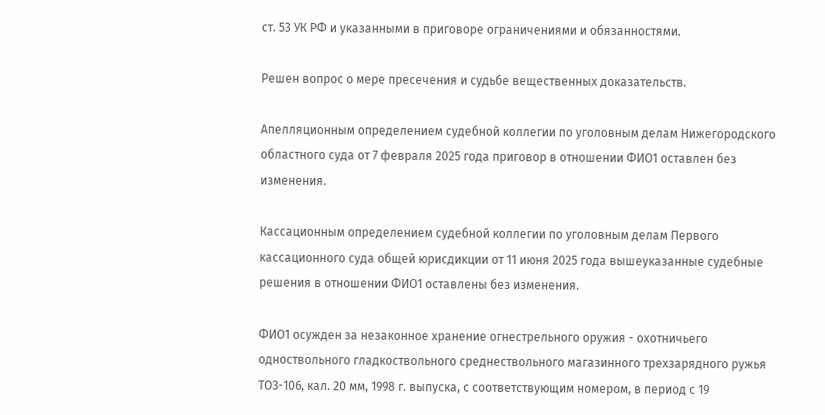ст. 53 УК РФ и указанными в приговоре ограничениями и обязанностями.

Решен вопрос о мере пресечения и судьбе вещественных доказательств.

Апелляционным определением судебной коллегии по уголовным делам Нижегородского областного суда от 7 февраля 2025 года приговор в отношении ФИО1 оставлен без изменения.

Кассационным определением судебной коллегии по уголовным делам Первого кассационного суда общей юрисдикции от 11 июня 2025 года вышеуказанные судебные решения в отношении ФИО1 оставлены без изменения.

ФИО1 осужден за незаконное хранение огнестрельного оружия - охотничьего одноствольного гладкоствольного среднествольного магазинного трехзарядного ружья ТОЗ-106, кал. 20 мм, 1998 г. выпуска, с соответствующим номером, в период с 19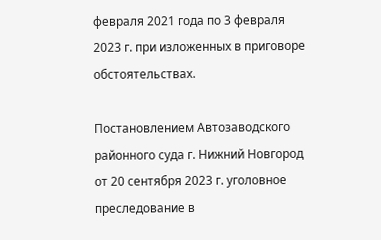февраля 2021 года по 3 февраля 2023 г. при изложенных в приговоре обстоятельствах.

Постановлением Автозаводского районного суда г. Нижний Новгород от 20 сентября 2023 г. уголовное преследование в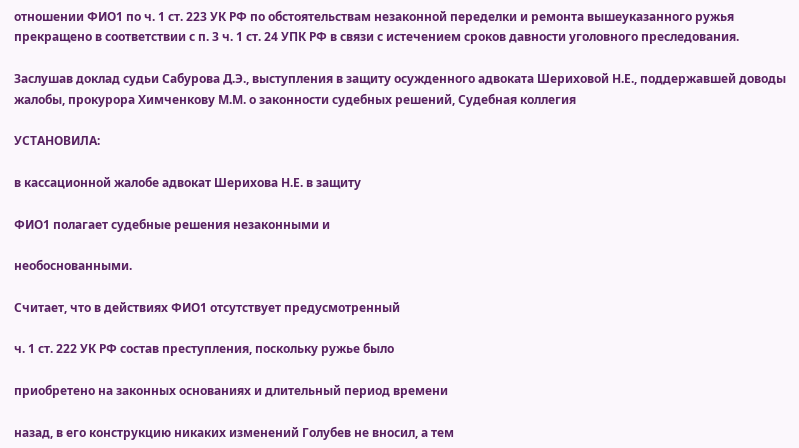отношении ФИО1 по ч. 1 ст. 223 УК РФ по обстоятельствам незаконной переделки и ремонта вышеуказанного ружья прекращено в соответствии с п. 3 ч. 1 ст. 24 УПК РФ в связи с истечением сроков давности уголовного преследования.

Заслушав доклад судьи Сабурова Д.Э., выступления в защиту осужденного адвоката Шериховой Н.Е., поддержавшей доводы жалобы, прокурора Химченкову М.М. о законности судебных решений, Судебная коллегия

УСТАНОВИЛА:

в кассационной жалобе адвокат Шерихова Н.Е. в защиту

ФИО1 полагает судебные решения незаконными и

необоснованными.

Считает, что в действиях ФИО1 отсутствует предусмотренный

ч. 1 ст. 222 УК РФ состав преступления, поскольку ружье было

приобретено на законных основаниях и длительный период времени

назад, в его конструкцию никаких изменений Голубев не вносил, а тем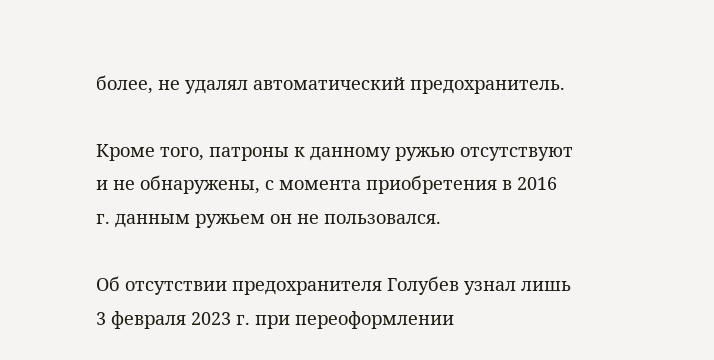более, не удалял автоматический предохранитель.

Кроме того, патроны к данному ружью отсутствуют и не обнаружены, с момента приобретения в 2016 г. данным ружьем он не пользовался.

Об отсутствии предохранителя Голубев узнал лишь 3 февраля 2023 г. при переоформлении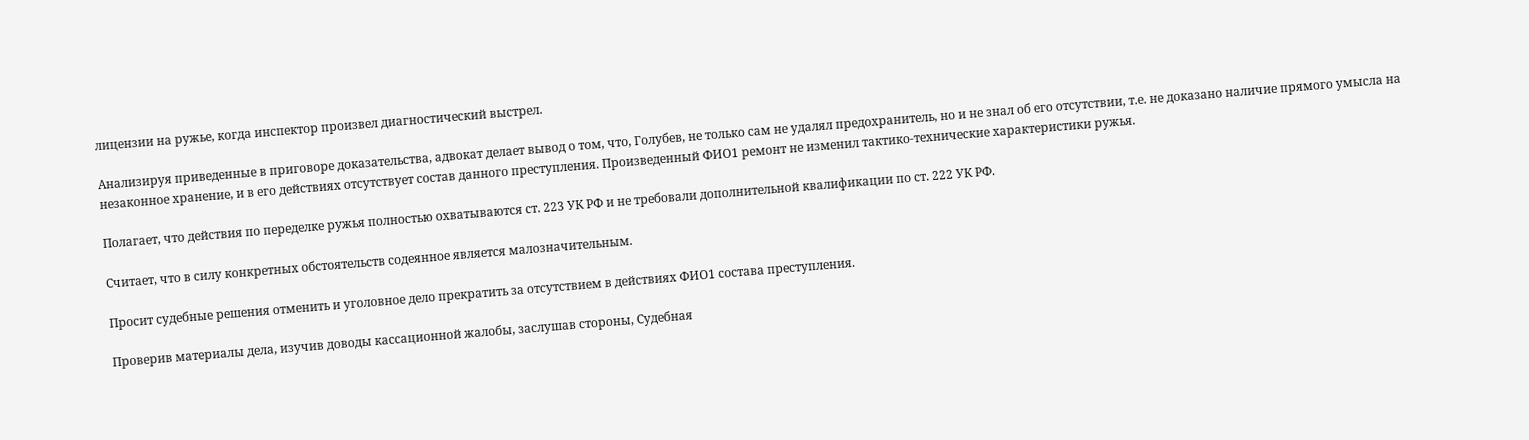лицензии на ружье, когда инспектор произвел диагностический выстрел.

Анализируя приведенные в приговоре доказательства, адвокат делает вывод о том, что, Голубев, не только сам не удалял предохранитель, но и не знал об его отсутствии, т.е. не доказано наличие прямого умысла на незаконное хранение, и в его действиях отсутствует состав данного преступления. Произведенный ФИО1 ремонт не изменил тактико-технические характеристики ружья.

Полагает, что действия по переделке ружья полностью охватываются ст. 223 УК РФ и не требовали дополнительной квалификации по ст. 222 УК РФ.

Считает, что в силу конкретных обстоятельств содеянное является малозначительным.

Просит судебные решения отменить и уголовное дело прекратить за отсутствием в действиях ФИО1 состава преступления.

Проверив материалы дела, изучив доводы кассационной жалобы, заслушав стороны, Судебная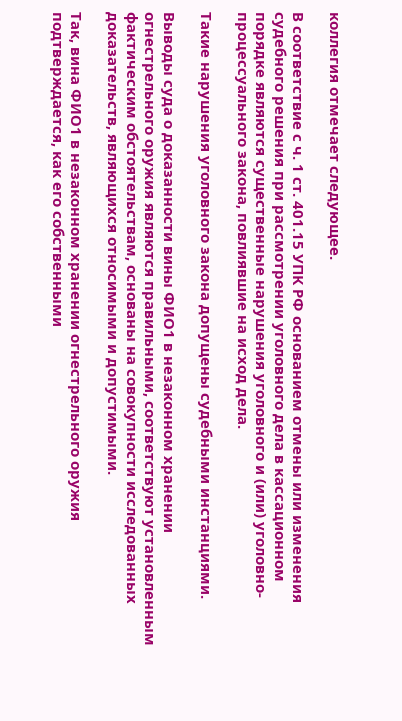коллегия отмечает следующее.

В соответствие с ч. 1 ст. 401.15 УПК РФ основанием отмены или изменения судебного решения при рассмотрении уголовного дела в кассационном порядке являются существенные нарушения уголовного и (или) уголовно-процессуального закона, повлиявшие на исход дела.

Такие нарушения уголовного закона допущены судебными инстанциями.

Выводы суда о доказанности вины ФИО1 в незаконном хранении огнестрельного оружия являются правильными, соответствуют установленным фактическим обстоятельствам, основаны на совокупности исследованных доказательств, являющихся относимыми и допустимыми.

Так, вина ФИО1 в незаконном хранении огнестрельного оружия подтверждается, как его собственными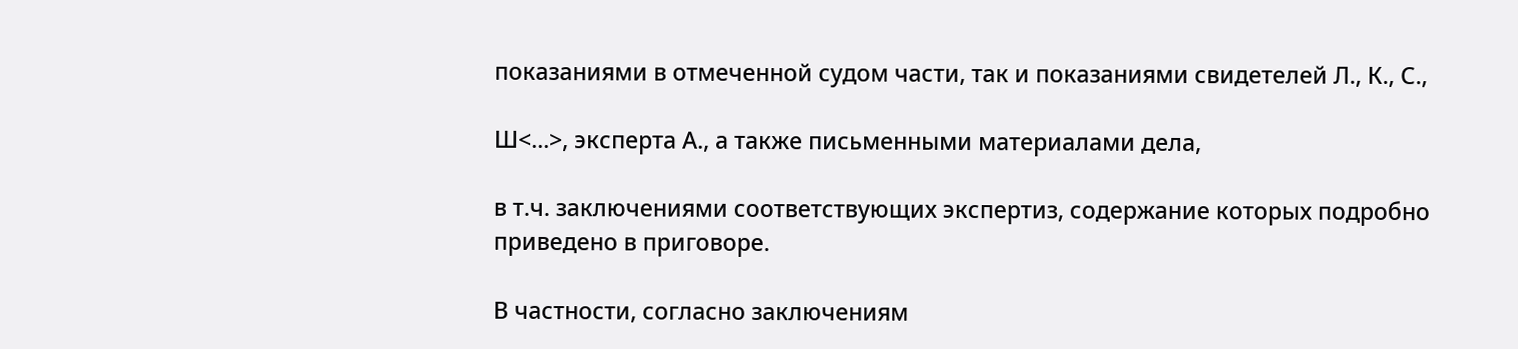показаниями в отмеченной судом части, так и показаниями свидетелей Л., К., С.,

Ш<...>, эксперта А., а также письменными материалами дела,

в т.ч. заключениями соответствующих экспертиз, содержание которых подробно приведено в приговоре.

В частности, согласно заключениям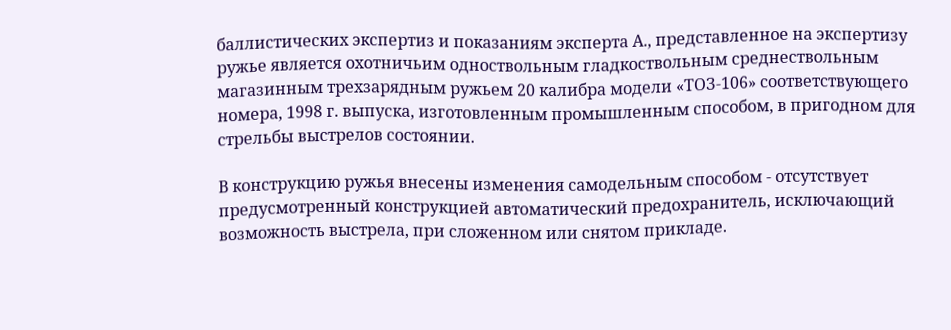баллистических экспертиз и показаниям эксперта А., представленное на экспертизу ружье является охотничьим одноствольным гладкоствольным среднествольным магазинным трехзарядным ружьем 20 калибра модели «ТОЗ-106» соответствующего номера, 1998 г. выпуска, изготовленным промышленным способом, в пригодном для стрельбы выстрелов состоянии.

В конструкцию ружья внесены изменения самодельным способом - отсутствует предусмотренный конструкцией автоматический предохранитель, исключающий возможность выстрела, при сложенном или снятом прикладе.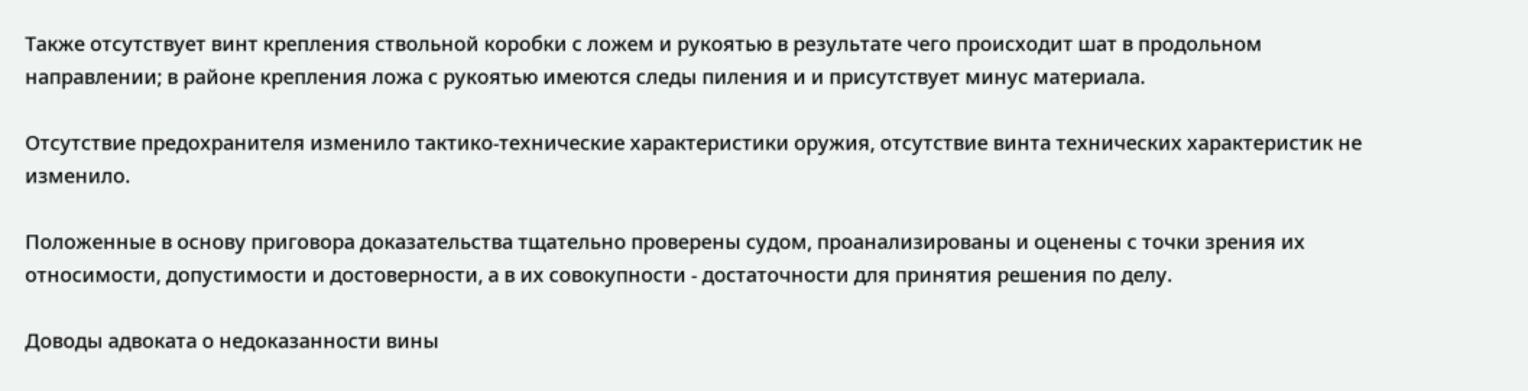Также отсутствует винт крепления ствольной коробки с ложем и рукоятью в результате чего происходит шат в продольном направлении; в районе крепления ложа с рукоятью имеются следы пиления и и присутствует минус материала.

Отсутствие предохранителя изменило тактико-технические характеристики оружия, отсутствие винта технических характеристик не изменило.

Положенные в основу приговора доказательства тщательно проверены судом, проанализированы и оценены с точки зрения их относимости, допустимости и достоверности, а в их совокупности - достаточности для принятия решения по делу.

Доводы адвоката о недоказанности вины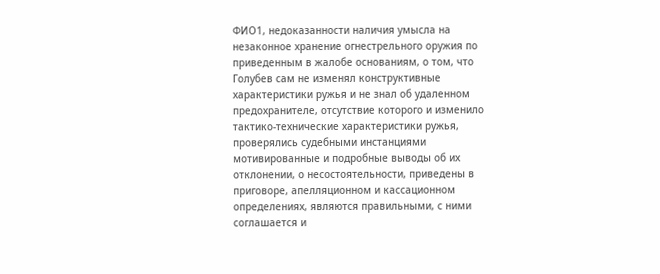ФИО1, недоказанности наличия умысла на незаконное хранение огнестрельного оружия по приведенным в жалобе основаниям, о том, что Голубев сам не изменял конструктивные характеристики ружья и не знал об удаленном предохранителе, отсутствие которого и изменило тактико-технические характеристики ружья, проверялись судебными инстанциями мотивированные и подробные выводы об их отклонении, о несостоятельности, приведены в приговоре, апелляционном и кассационном определениях, являются правильными, с ними соглашается и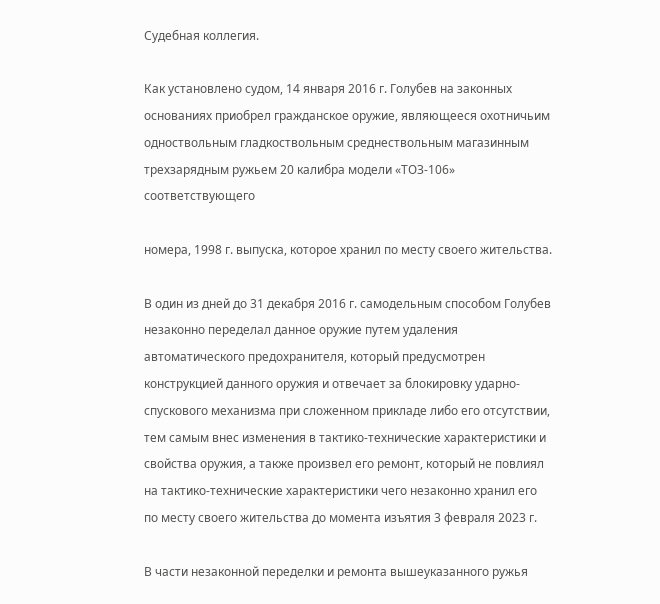Судебная коллегия.

Как установлено судом, 14 января 2016 г. Голубев на законных основаниях приобрел гражданское оружие, являющееся охотничьим одноствольным гладкоствольным среднествольным магазинным трехзарядным ружьем 20 калибра модели «ТОЗ-106» соответствующего

номера, 1998 г. выпуска, которое хранил по месту своего жительства.

В один из дней до 31 декабря 2016 г. самодельным способом Голубев незаконно переделал данное оружие путем удаления автоматического предохранителя, который предусмотрен конструкцией данного оружия и отвечает за блокировку ударно-спускового механизма при сложенном прикладе либо его отсутствии, тем самым внес изменения в тактико-технические характеристики и свойства оружия, а также произвел его ремонт, который не повлиял на тактико-технические характеристики чего незаконно хранил его по месту своего жительства до момента изъятия 3 февраля 2023 г.

В части незаконной переделки и ремонта вышеуказанного ружья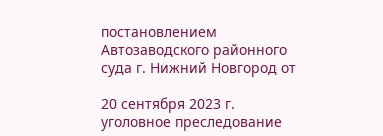постановлением Автозаводского районного суда г. Нижний Новгород от

20 сентября 2023 г. уголовное преследование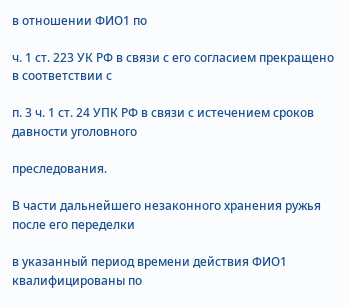в отношении ФИО1 по

ч. 1 ст. 223 УК РФ в связи с его согласием прекращено в соответствии с

п. 3 ч. 1 ст. 24 УПК РФ в связи с истечением сроков давности уголовного

преследования.

В части дальнейшего незаконного хранения ружья после его переделки

в указанный период времени действия ФИО1 квалифицированы по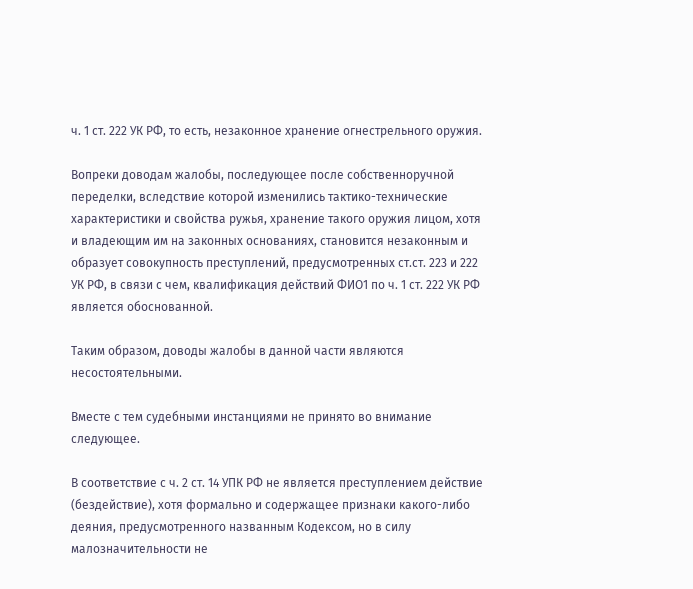ч. 1 ст. 222 УК РФ, то есть, незаконное хранение огнестрельного оружия.

Вопреки доводам жалобы, последующее после собственноручной переделки, вследствие которой изменились тактико-технические характеристики и свойства ружья, хранение такого оружия лицом, хотя и владеющим им на законных основаниях, становится незаконным и образует совокупность преступлений, предусмотренных ст.ст. 223 и 222 УК РФ, в связи с чем, квалификация действий ФИО1 по ч. 1 ст. 222 УК РФ является обоснованной.

Таким образом, доводы жалобы в данной части являются несостоятельными.

Вместе с тем судебными инстанциями не принято во внимание следующее.

В соответствие с ч. 2 ст. 14 УПК РФ не является преступлением действие (бездействие), хотя формально и содержащее признаки какого-либо деяния, предусмотренного названным Кодексом, но в силу малозначительности не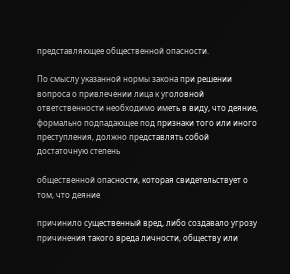представляющее общественной опасности.

По смыслу указанной нормы закона при решении вопроса о привлечении лица к уголовной ответственности необходимо иметь в виду, что деяние, формально подпадающее под признаки того или иного преступления, должно представлять собой достаточную степень

общественной опасности, которая свидетельствует о том, что деяние

причинило существенный вред, либо создавало угрозу причинения такого вреда личности, обществу или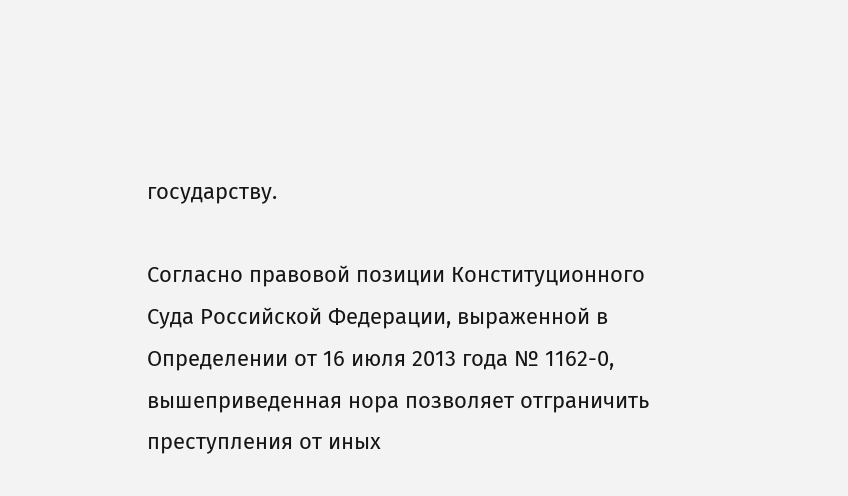государству.

Согласно правовой позиции Конституционного Суда Российской Федерации, выраженной в Определении от 16 июля 2013 года № 1162-0, вышеприведенная нора позволяет отграничить преступления от иных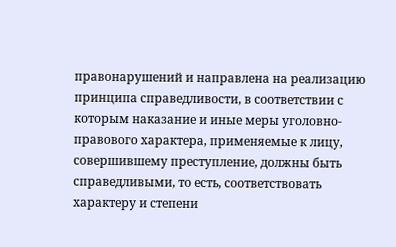правонарушений и направлена на реализацию принципа справедливости, в соответствии с которым наказание и иные меры уголовно-правового характера, применяемые к лицу, совершившему преступление, должны быть справедливыми, то есть, соответствовать характеру и степени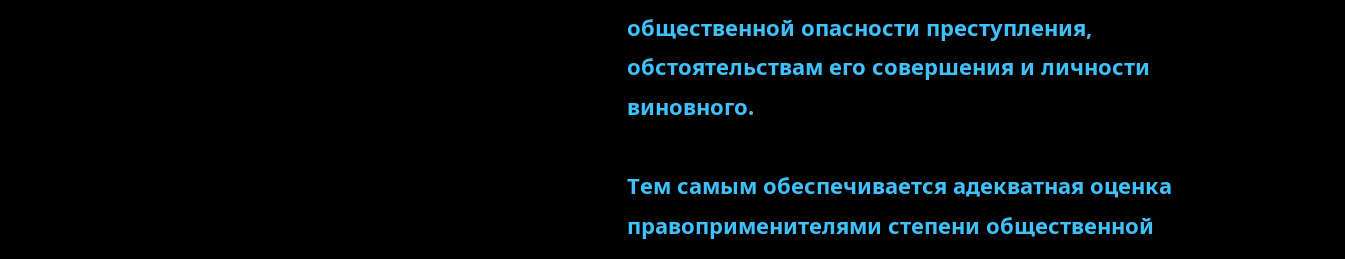общественной опасности преступления, обстоятельствам его совершения и личности виновного.

Тем самым обеспечивается адекватная оценка правоприменителями степени общественной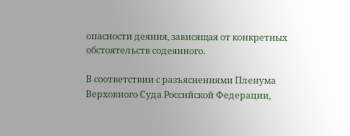опасности деяния, зависящая от конкретных обстоятельств содеянного.

В соответствии с разъяснениями Пленума Верховного Суда Российской Федерации,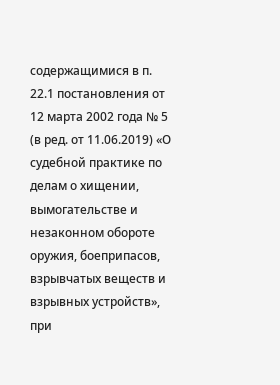содержащимися в п. 22.1 постановления от 12 марта 2002 года № 5 (в ред. от 11.06.2019) «О судебной практике по делам о хищении, вымогательстве и незаконном обороте оружия, боеприпасов, взрывчатых веществ и взрывных устройств», при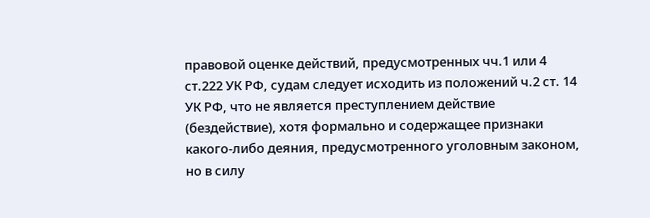правовой оценке действий, предусмотренных чч.1 или 4 ст.222 УК РФ, судам следует исходить из положений ч.2 ст. 14 УК РФ, что не является преступлением действие (бездействие), хотя формально и содержащее признаки какого-либо деяния, предусмотренного уголовным законом, но в силу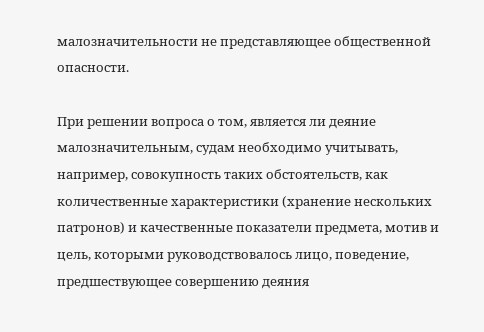малозначительности не представляющее общественной опасности.

При решении вопроса о том, является ли деяние малозначительным, судам необходимо учитывать, например, совокупность таких обстоятельств, как количественные характеристики (хранение нескольких патронов) и качественные показатели предмета, мотив и цель, которыми руководствовалось лицо, поведение, предшествующее совершению деяния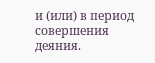и (или) в период совершения деяния.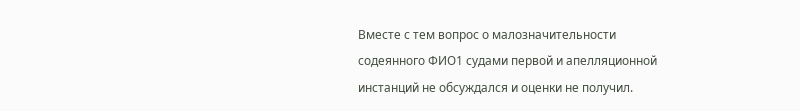Вместе с тем вопрос о малозначительности содеянного ФИО1 судами первой и апелляционной инстанций не обсуждался и оценки не получил.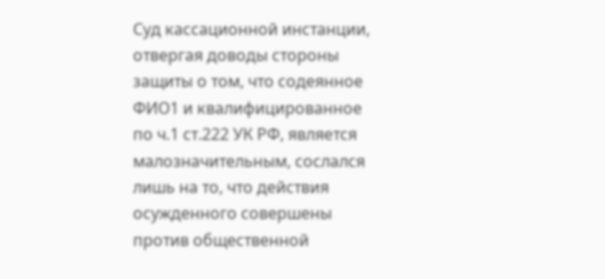Суд кассационной инстанции, отвергая доводы стороны защиты о том, что содеянное ФИО1 и квалифицированное по ч.1 ст.222 УК РФ, является малозначительным, сослался лишь на то, что действия осужденного совершены против общественной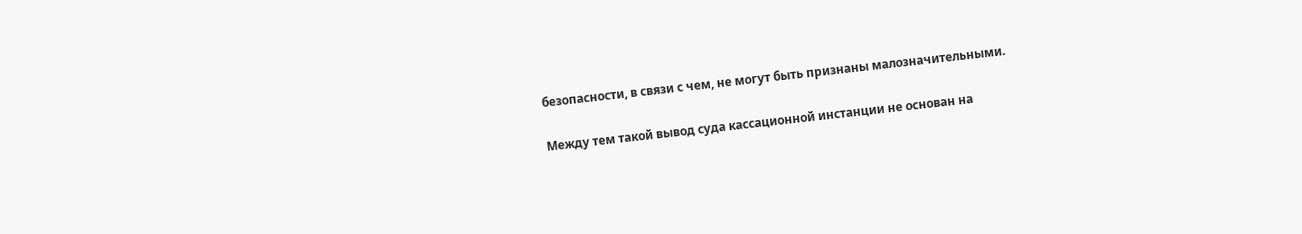безопасности, в связи с чем, не могут быть признаны малозначительными.

Между тем такой вывод суда кассационной инстанции не основан на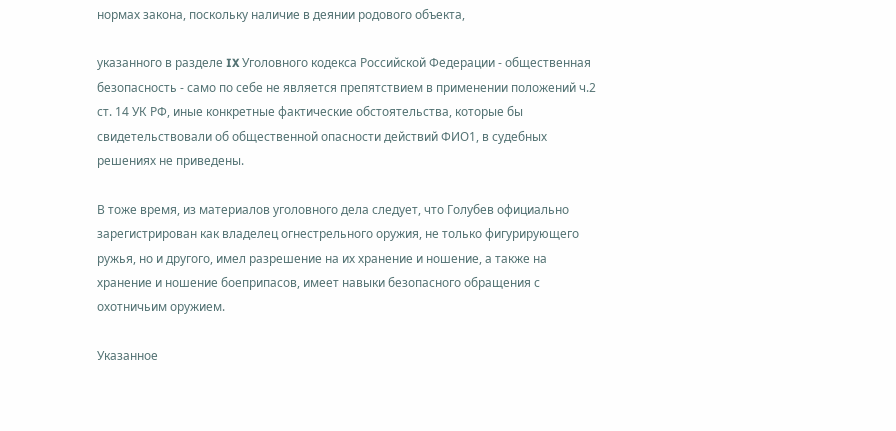нормах закона, поскольку наличие в деянии родового объекта,

указанного в разделе IX Уголовного кодекса Российской Федерации - общественная безопасность - само по себе не является препятствием в применении положений ч.2 ст. 14 УК РФ, иные конкретные фактические обстоятельства, которые бы свидетельствовали об общественной опасности действий ФИО1, в судебных решениях не приведены.

В тоже время, из материалов уголовного дела следует, что Голубев официально зарегистрирован как владелец огнестрельного оружия, не только фигурирующего ружья, но и другого, имел разрешение на их хранение и ношение, а также на хранение и ношение боеприпасов, имеет навыки безопасного обращения с охотничьим оружием.

Указанное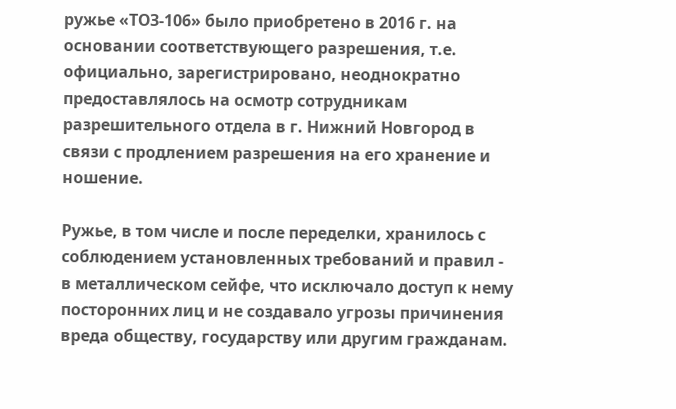ружье «ТОЗ-106» было приобретено в 2016 г. на основании соответствующего разрешения, т.е. официально, зарегистрировано, неоднократно предоставлялось на осмотр сотрудникам разрешительного отдела в г. Нижний Новгород в связи с продлением разрешения на его хранение и ношение.

Ружье, в том числе и после переделки, хранилось с соблюдением установленных требований и правил - в металлическом сейфе, что исключало доступ к нему посторонних лиц и не создавало угрозы причинения вреда обществу, государству или другим гражданам.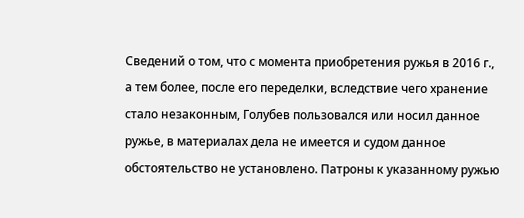Сведений о том, что с момента приобретения ружья в 2016 г., а тем более, после его переделки, вследствие чего хранение стало незаконным, Голубев пользовался или носил данное ружье, в материалах дела не имеется и судом данное обстоятельство не установлено. Патроны к указанному ружью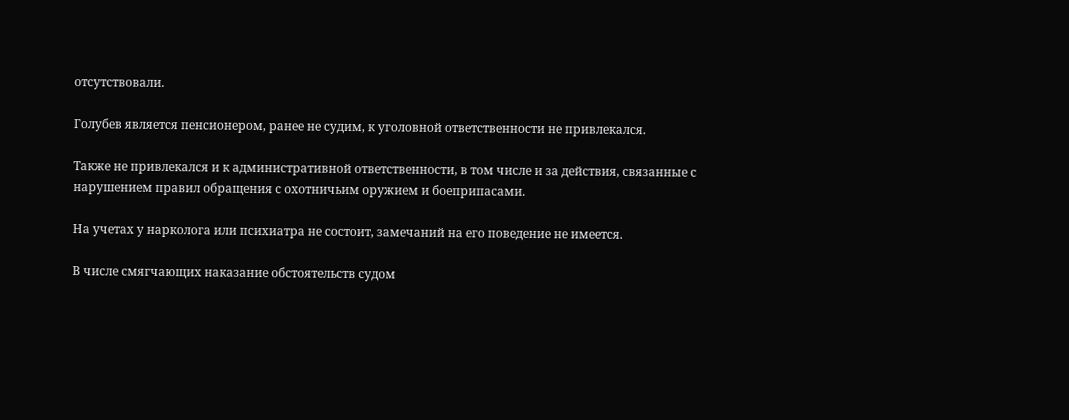отсутствовали.

Голубев является пенсионером, ранее не судим, к уголовной ответственности не привлекался.

Также не привлекался и к административной ответственности, в том числе и за действия, связанные с нарушением правил обращения с охотничьим оружием и боеприпасами.

На учетах у нарколога или психиатра не состоит, замечаний на его поведение не имеется.

В числе смягчающих наказание обстоятельств судом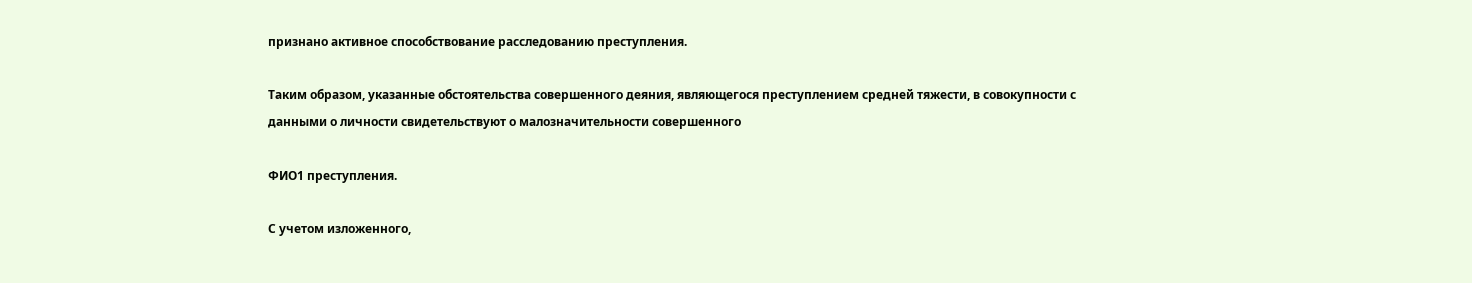признано активное способствование расследованию преступления.

Таким образом, указанные обстоятельства совершенного деяния, являющегося преступлением средней тяжести, в совокупности с данными о личности свидетельствуют о малозначительности совершенного

ФИО1 преступления.

С учетом изложенного,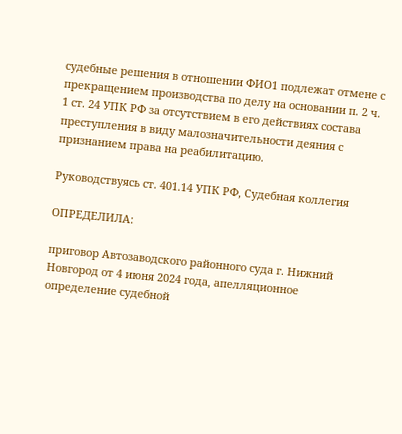судебные решения в отношении ФИО1 подлежат отмене с прекращением производства по делу на основании п. 2 ч. 1 ст. 24 УПК РФ за отсутствием в его действиях состава преступления в виду малозначительности деяния с признанием права на реабилитацию.

Руководствуясь ст. 401.14 УПК РФ, Судебная коллегия

ОПРЕДЕЛИЛА:

приговор Автозаводского районного суда г. Нижний Новгород от 4 июня 2024 года, апелляционное определение судебной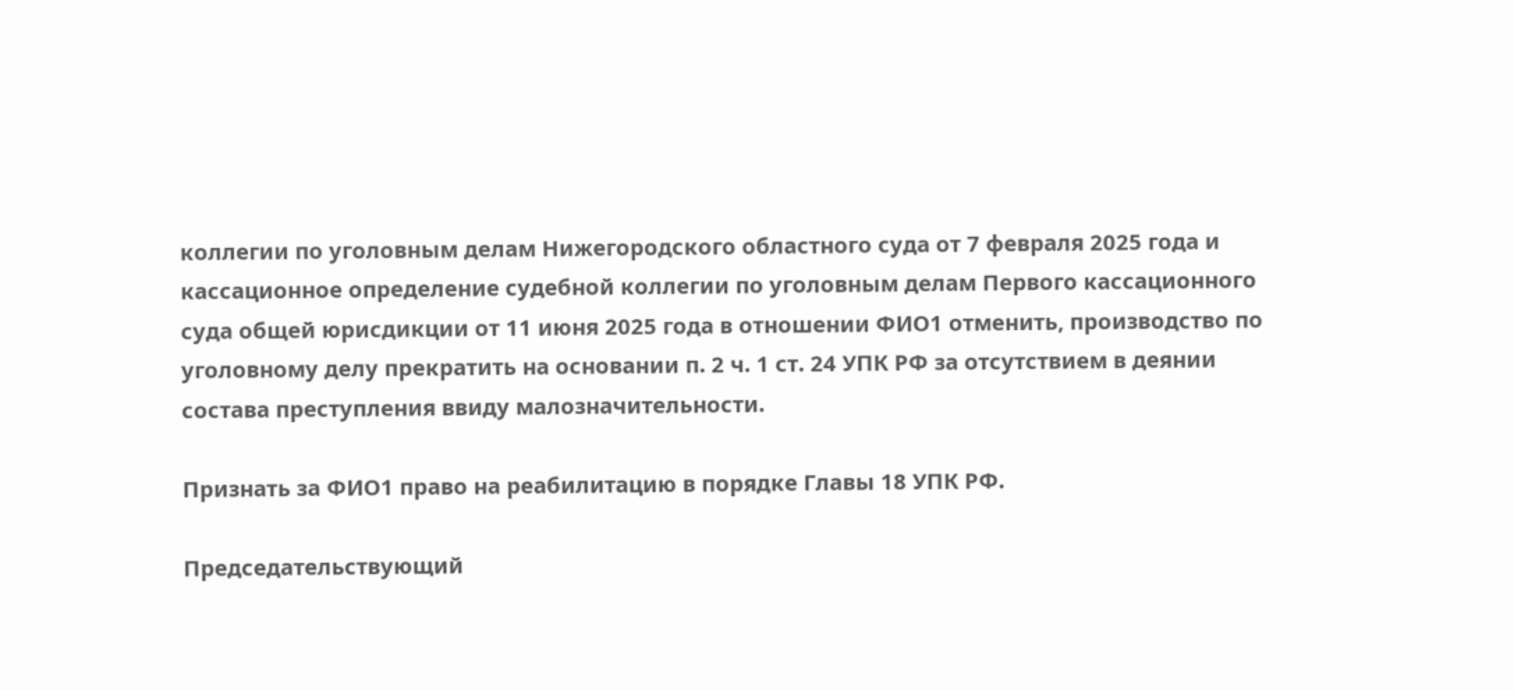коллегии по уголовным делам Нижегородского областного суда от 7 февраля 2025 года и кассационное определение судебной коллегии по уголовным делам Первого кассационного суда общей юрисдикции от 11 июня 2025 года в отношении ФИО1 отменить, производство по уголовному делу прекратить на основании п. 2 ч. 1 ст. 24 УПК РФ за отсутствием в деянии состава преступления ввиду малозначительности.

Признать за ФИО1 право на реабилитацию в порядке Главы 18 УПК РФ.

Председательствующий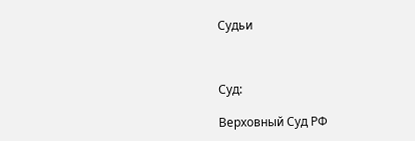Судьи



Суд:

Верховный Суд РФ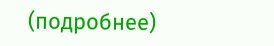(подробнее)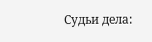Судьи дела: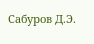Сабуров Д.Э.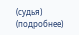(судья) (подробнее)